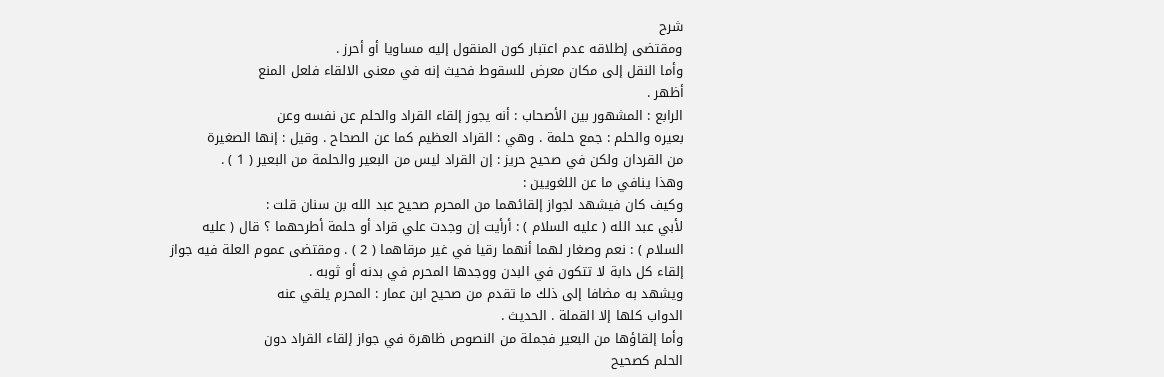شرح
ومقتضى إطلاقه عدم اعتبار كون المنقول إليه مساويا أو أحرز .
وأما النقل إلى مكان معرض للسقوط فحيث إنه في معنى الالقاء فلعل المنع
أظهر .
الرابع : المشهور بين الأصحاب : أنه يجوز إلقاء القراد والحلم عن نفسه وعن
بعيره والحلم : جمع حلمة . وهي : القراد العظيم كما عن الصحاح . وقيل : إنها الصغيرة
من القردان ولكن في صحيح حريز : إن القراد ليس من البعير والحلمة من البعير ( 1 ) .
وهذا ينافي ما عن اللغويين :
وكيف كان فيشهد لجواز إلقائهما من المحرم صحيح عبد الله بن سنان قلت :
لأبي عبد الله ( عليه السلام ) : أرأيت إن وجدت علي قراد أو حلمة أطرحهما ؟ قال ( عليه
السلام ) : نعم وصغار لهما أنهما رقيا في غير مرقاهما ( 2 ) . ومقتضى عموم العلة فيه جواز
إلقاء كل دابة لا تتكون في البدن ووجدها المحرم في بدنه أو ثوبه .
ويشهد به مضافا إلى ذلك ما تقدم من صحيح ابن عمار : المحرم يلقي عنه
الدواب كلها إلا القملة . الحديث .
وأما إلقاؤها من البعير فجملة من النصوص ظاهرة في جواز إلقاء القراد دون
الحلم كصحيح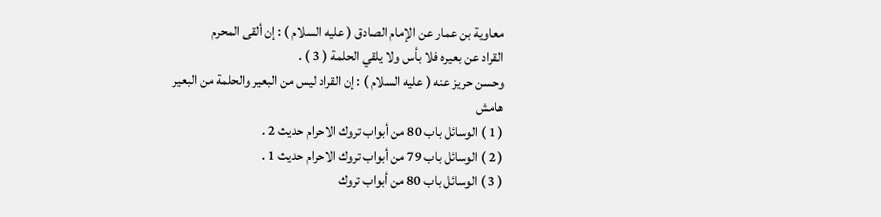معاوية بن عمار عن الإمام الصادق ( عليه السلام ) : إن ألقى المحرم
القراد عن بعيره فلا بأس ولا يلقي الحلمة ( 3 ) .
وحسن حريز عنه ( عليه السلام ) : إن القراد ليس من البعير والحلمة من البعير
هامش
( 1 ) الوسائل باب 80 من أبواب تروك الاحرام حديث 2 .
( 2 ) الوسائل باب 79 من أبواب تروك الاحرام حديث 1 .
( 3 ) الوسائل باب 80 من أبواب تروك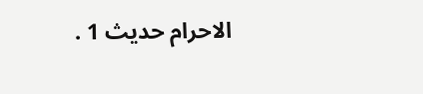الاحرام حديث 1 .